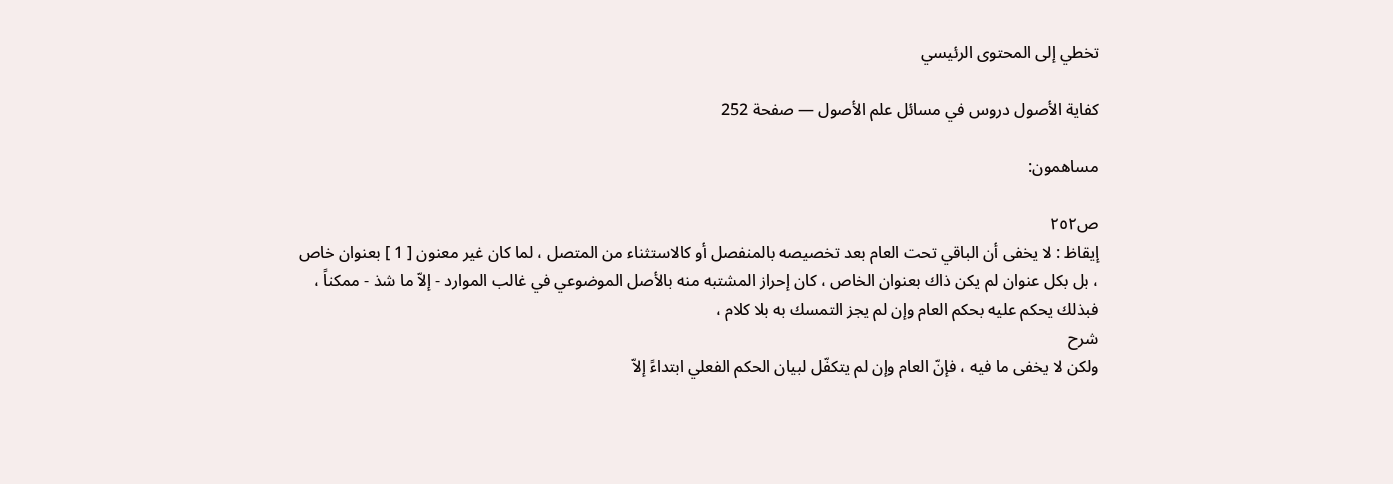تخطي إلى المحتوى الرئيسي

كفاية الأصول دروس في مسائل علم الأصول — صفحة 252

مساهمون:

ص٢٥٢
إيقاظ : لا يخفى أن الباقي تحت العام بعد تخصيصه بالمنفصل أو كالاستثناء من المتصل ، لما كان غير معنون [ 1 ] بعنوان خاص ، بل بكل عنوان لم يكن ذاك بعنوان الخاص ، كان إحراز المشتبه منه بالأصل الموضوعي في غالب الموارد - إلاّ ما شذ - ممكناً ، فبذلك يحكم عليه بحكم العام وإن لم يجز التمسك به بلا كلام ،
شرح
ولكن لا يخفى ما فيه ، فإنّ العام وإن لم يتكفّل لبيان الحكم الفعلي ابتداءً إلاّ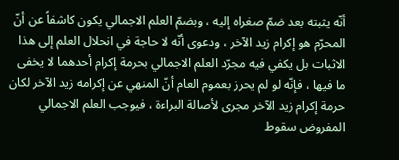أنّه يثبته بعد ضمّ صغراه إليه ، وبضمّ العلم الاجمالي يكون كاشفاً عن أنّ المحرّم هو إكرام زيد الآخر ، ودعوى أنّه لا حاجة في انحلال العلم إلى هذا الاثبات بل يكفي فيه مجرّد العلم الاجمالي بحرمة إكرام أحدهما لا يخفى ما فيها ، فإنّه لو لم يحرز بعموم العام أنّ المنهي عن إكرامه زيد الآخر لكان حرمة إكرام زيد الآخر مجرى لأصالة البراءة ، فيوجب العلم الاجمالي المفروض سقوط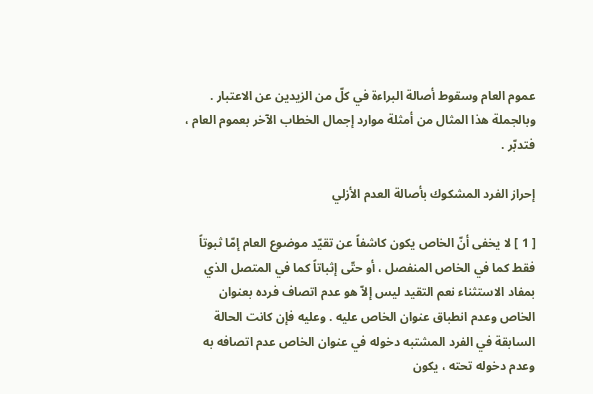عموم العام وسقوط أصالة البراءة في كلّ من الزيدين عن الاعتبار . وبالجملة هذا المثال من أمثلة موارد إجمال الخطاب الآخر بعموم العام ، فتدبّر .

إحراز الفرد المشكوك بأصالة العدم الأزلي

[ 1 ] لا يخفى أنّ الخاص يكون كاشفاً عن تقيّد موضوع العام إمّا ثبوتاً فقط كما في الخاص المنفصل ، أو حتّى إثباتاً كما في المتصل الذي بمفاد الاستثناء نعم التقيد ليس إلاّ هو عدم اتصاف فرده بعنوان الخاص وعدم انطباق عنوان الخاص عليه . وعليه فإن كانت الحالة السابقة في الفرد المشتبه دخوله في عنوان الخاص عدم اتصافه به وعدم دخوله تحته ، يكون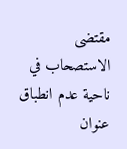مقتضى الاستصحاب في ناحية عدم انطباق عنوان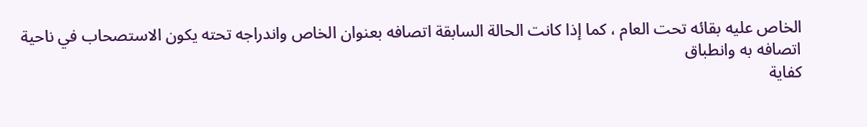الخاص عليه بقائه تحت العام ، كما إذا كانت الحالة السابقة اتصافه بعنوان الخاص واندراجه تحته يكون الاستصحاب في ناحية اتصافه به وانطباق
كفاية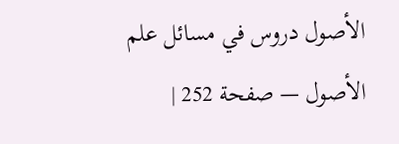الأصول دروس في مسائل علم الأصول — صفحة 252 |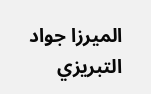الميرزا جواد التبريزي